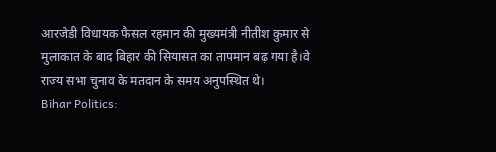आरजेडी विधायक फैसल रहमान की मुख्यमंत्री नीतीश कुमार से मुलाकात के बाद बिहार की सियासत का तापमान बढ़ गया है।वे राज्य सभा चुनाव के मतदान के समय अनुपस्थित थे।
Bihar Politics: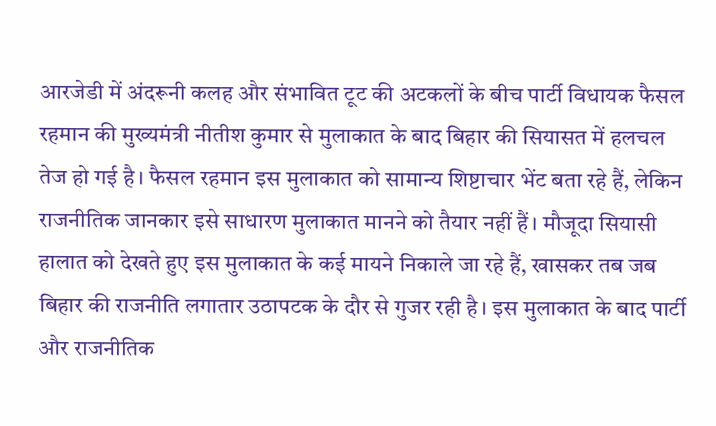आरजेडी में अंदरूनी कलह और संभावित टूट की अटकलों के बीच पार्टी विधायक फैसल रहमान की मुख्यमंत्री नीतीश कुमार से मुलाकात के बाद बिहार की सियासत में हलचल तेज हो गई है। फैसल रहमान इस मुलाकात को सामान्य शिष्टाचार भेंट बता रहे हैं, लेकिन राजनीतिक जानकार इसे साधारण मुलाकात मानने को तैयार नहीं हैं। मौजूदा सियासी हालात को देखते हुए इस मुलाकात के कई मायने निकाले जा रहे हैं, खासकर तब जब बिहार की राजनीति लगातार उठापटक के दौर से गुजर रही है। इस मुलाकात के बाद पार्टी और राजनीतिक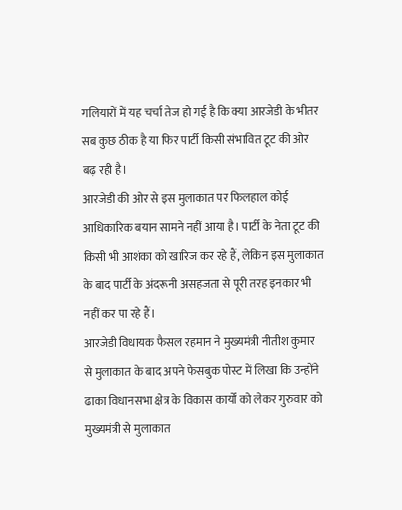गलियारों में यह चर्चा तेज हो गई है कि क्या आरजेडी के भीतर सब कुछ ठीक है या फिर पार्टी किसी संभावित टूट की ओर बढ़ रही है।
आरजेडी की ओर से इस मुलाकात पर फिलहाल कोई आधिकारिक बयान सामने नहीं आया है। पार्टी के नेता टूट की किसी भी आशंका को खारिज कर रहे हैं, लेकिन इस मुलाकात के बाद पार्टी के अंदरूनी असहजता से पूरी तरह इनकार भी नहीं कर पा रहे हैं।
आरजेडी विधायक फैसल रहमान ने मुख्यमंत्री नीतीश कुमार से मुलाकात के बाद अपने फेसबुक पोस्ट में लिखा कि उन्होंने ढाका विधानसभा क्षेत्र के विकास कार्यों को लेकर गुरुवार को मुख्यमंत्री से मुलाकात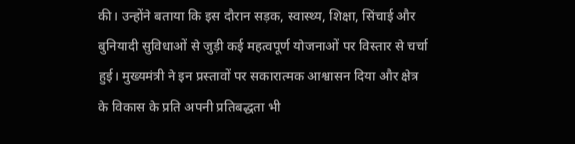की। उन्होंने बताया कि इस दौरान सड़क, स्वास्थ्य, शिक्षा, सिंचाई और बुनियादी सुविधाओं से जुड़ी कई महत्वपूर्ण योजनाओं पर विस्तार से चर्चा हुई। मुख्यमंत्री ने इन प्रस्तावों पर सकारात्मक आश्वासन दिया और क्षेत्र के विकास के प्रति अपनी प्रतिबद्धता भी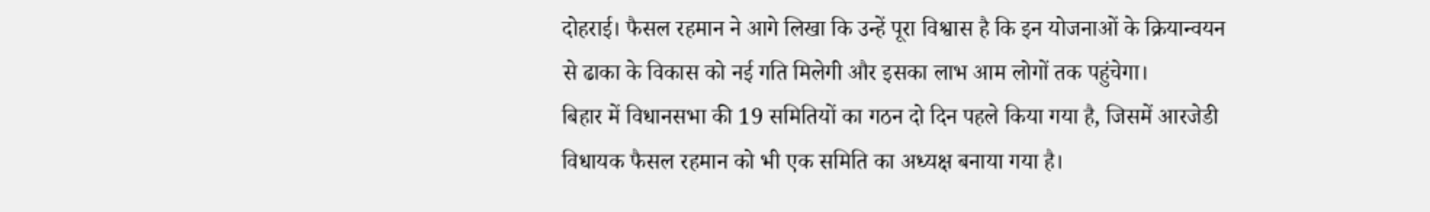दोहराई। फैसल रहमान ने आगे लिखा कि उन्हें पूरा विश्वास है कि इन योजनाओं के क्रियान्वयन से ढाका के विकास को नई गति मिलेगी और इसका लाभ आम लोगों तक पहुंचेगा।
बिहार में विधानसभा की 19 समितियों का गठन दो दिन पहले किया गया है, जिसमें आरजेडी विधायक फैसल रहमान को भी एक समिति का अध्यक्ष बनाया गया है।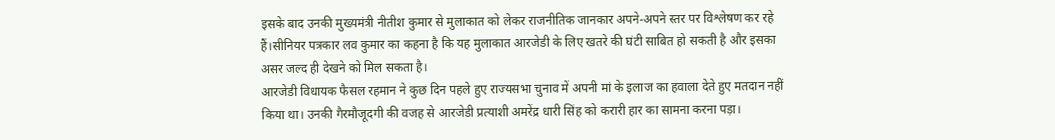इसके बाद उनकी मुख्यमंत्री नीतीश कुमार से मुलाकात को लेकर राजनीतिक जानकार अपने-अपने स्तर पर विश्लेषण कर रहे हैं।सीनियर पत्रकार लव कुमार का कहना है कि यह मुलाकात आरजेडी के लिए खतरे की घंटी साबित हो सकती है और इसका असर जल्द ही देखने को मिल सकता है।
आरजेडी विधायक फैसल रहमान ने कुछ दिन पहले हुए राज्यसभा चुनाव में अपनी मां के इलाज का हवाला देते हुए मतदान नहीं किया था। उनकी गैरमौजूदगी की वजह से आरजेडी प्रत्याशी अमरेंद्र धारी सिंह को करारी हार का सामना करना पड़ा।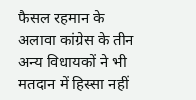फैसल रहमान के अलावा कांग्रेस के तीन अन्य विधायकों ने भी मतदान में हिस्सा नहीं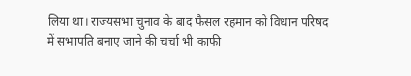लिया था। राज्यसभा चुनाव के बाद फैसल रहमान को विधान परिषद में सभापति बनाए जाने की चर्चा भी काफी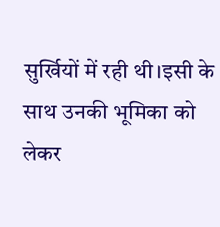सुर्खियों में रही थी।इसी के साथ उनकी भूमिका को लेकर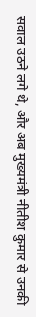सवाल उठने लगे थे, और अब मुख्यमंत्री नीतीश कुमार से उनकी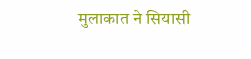मुलाकात ने सियासी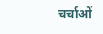चर्चाओं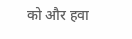को और हवा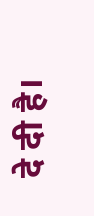दे दी है।